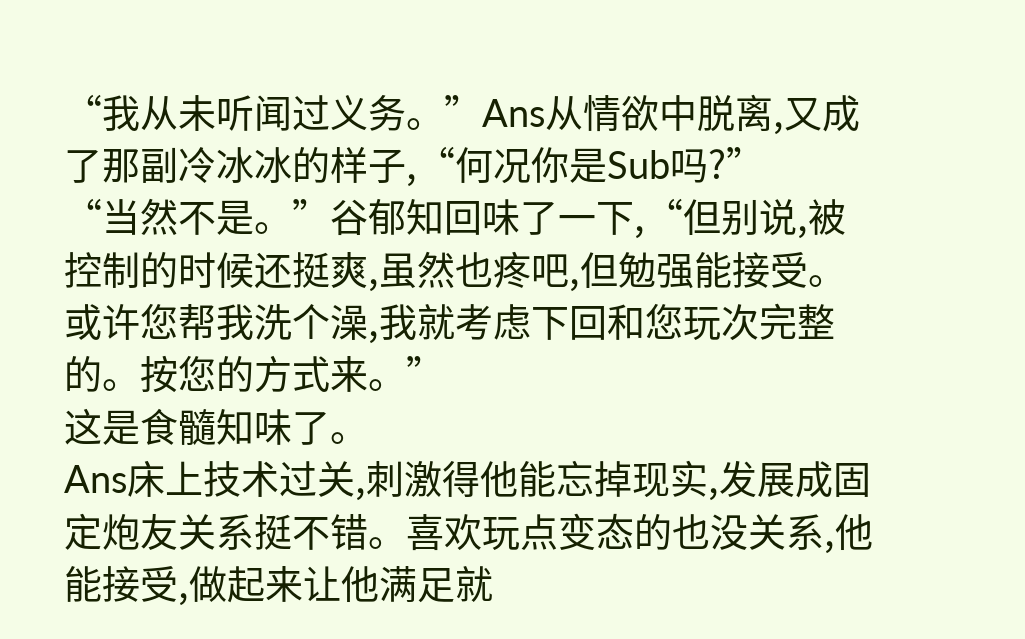“我从未听闻过义务。”Ans从情欲中脱离,又成了那副冷冰冰的样子,“何况你是Sub吗?”
“当然不是。”谷郁知回味了一下,“但别说,被控制的时候还挺爽,虽然也疼吧,但勉强能接受。或许您帮我洗个澡,我就考虑下回和您玩次完整的。按您的方式来。”
这是食髓知味了。
Ans床上技术过关,刺激得他能忘掉现实,发展成固定炮友关系挺不错。喜欢玩点变态的也没关系,他能接受,做起来让他满足就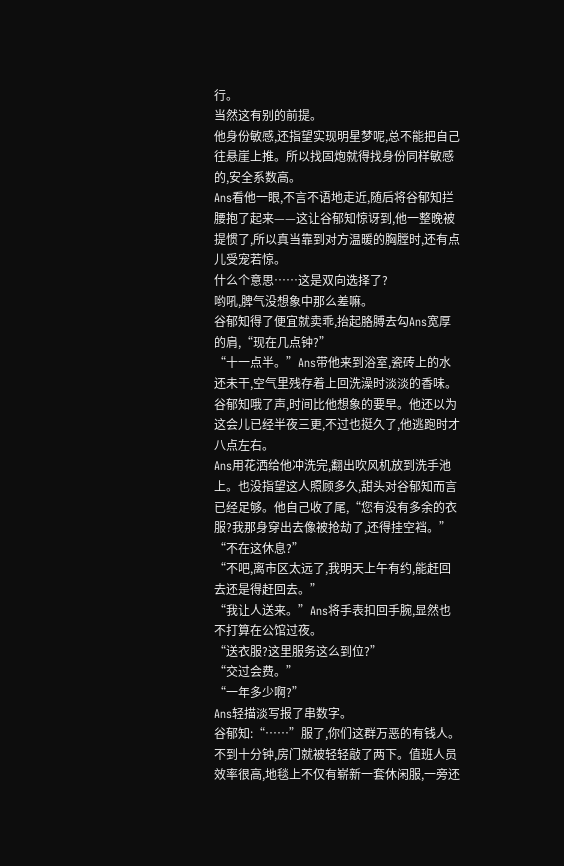行。
当然这有别的前提。
他身份敏感,还指望实现明星梦呢,总不能把自己往悬崖上推。所以找固炮就得找身份同样敏感的,安全系数高。
Ans看他一眼,不言不语地走近,随后将谷郁知拦腰抱了起来——这让谷郁知惊讶到,他一整晚被提惯了,所以真当靠到对方温暖的胸膛时,还有点儿受宠若惊。
什么个意思……这是双向选择了?
哟吼,脾气没想象中那么差嘛。
谷郁知得了便宜就卖乖,抬起胳膊去勾Ans宽厚的肩,“现在几点钟?”
“十一点半。”Ans带他来到浴室,瓷砖上的水还未干,空气里残存着上回洗澡时淡淡的香味。
谷郁知哦了声,时间比他想象的要早。他还以为这会儿已经半夜三更,不过也挺久了,他逃跑时才八点左右。
Ans用花洒给他冲洗完,翻出吹风机放到洗手池上。也没指望这人照顾多久,甜头对谷郁知而言已经足够。他自己收了尾,“您有没有多余的衣服?我那身穿出去像被抢劫了,还得挂空裆。”
“不在这休息?”
“不吧,离市区太远了,我明天上午有约,能赶回去还是得赶回去。”
“我让人送来。”Ans将手表扣回手腕,显然也不打算在公馆过夜。
“送衣服?这里服务这么到位?”
“交过会费。”
“一年多少啊?”
Ans轻描淡写报了串数字。
谷郁知:“……”服了,你们这群万恶的有钱人。
不到十分钟,房门就被轻轻敲了两下。值班人员效率很高,地毯上不仅有崭新一套休闲服,一旁还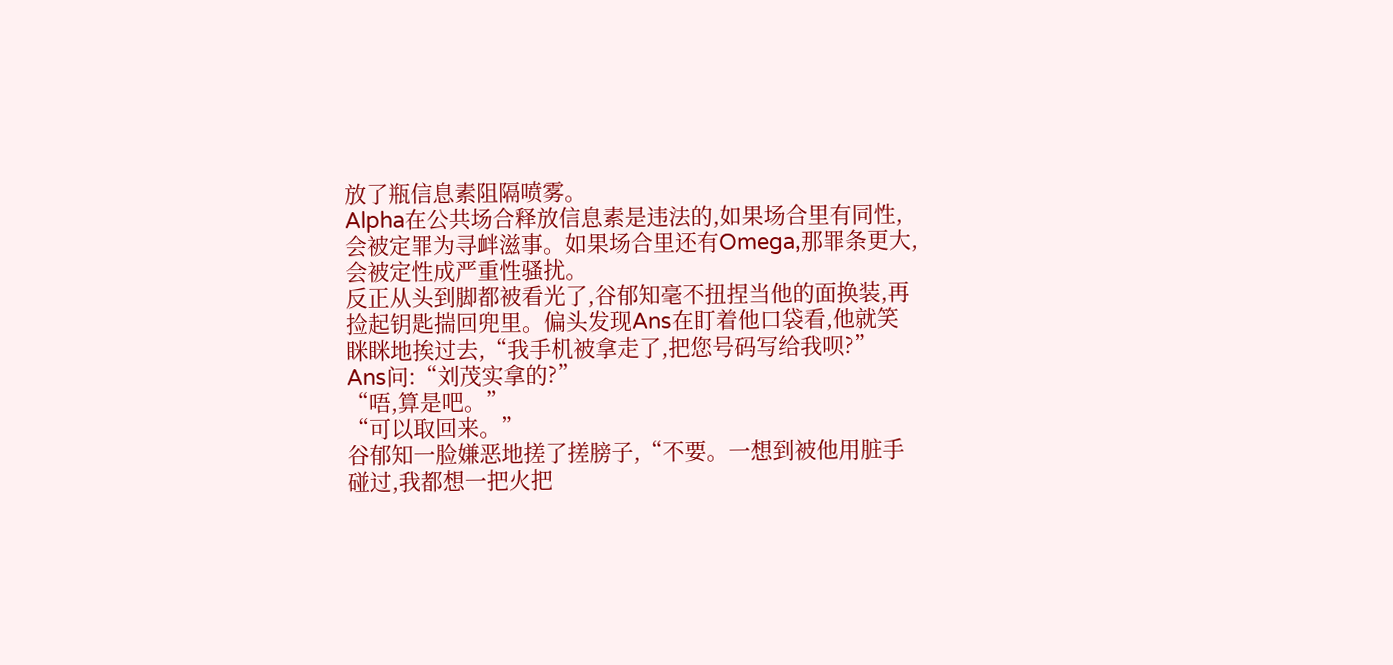放了瓶信息素阻隔喷雾。
Alpha在公共场合释放信息素是违法的,如果场合里有同性,会被定罪为寻衅滋事。如果场合里还有Omega,那罪条更大,会被定性成严重性骚扰。
反正从头到脚都被看光了,谷郁知毫不扭捏当他的面换装,再捡起钥匙揣回兜里。偏头发现Ans在盯着他口袋看,他就笑眯眯地挨过去,“我手机被拿走了,把您号码写给我呗?”
Ans问:“刘茂实拿的?”
“唔,算是吧。”
“可以取回来。”
谷郁知一脸嫌恶地搓了搓膀子,“不要。一想到被他用脏手碰过,我都想一把火把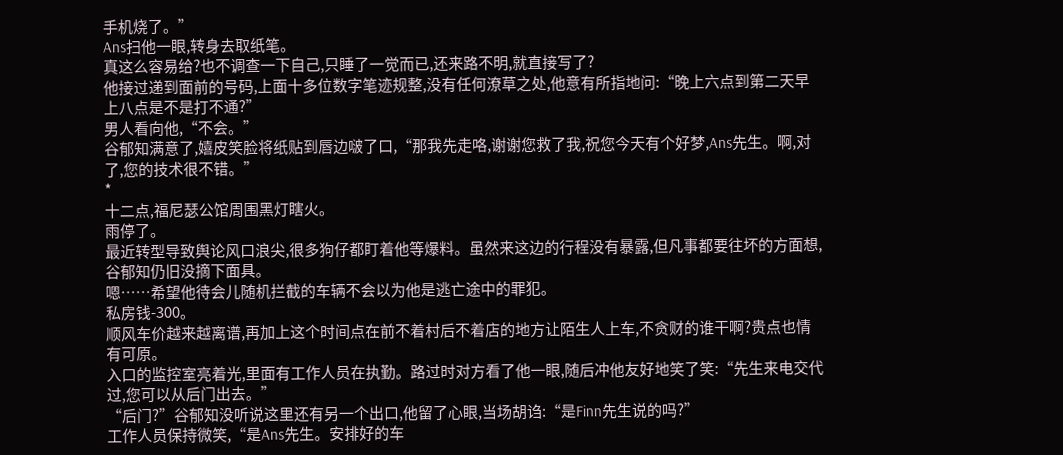手机烧了。”
Ans扫他一眼,转身去取纸笔。
真这么容易给?也不调查一下自己,只睡了一觉而已,还来路不明,就直接写了?
他接过递到面前的号码,上面十多位数字笔迹规整,没有任何潦草之处,他意有所指地问:“晚上六点到第二天早上八点是不是打不通?”
男人看向他,“不会。”
谷郁知满意了,嬉皮笑脸将纸贴到唇边啵了口,“那我先走咯,谢谢您救了我,祝您今天有个好梦,Ans先生。啊,对了,您的技术很不错。”
*
十二点,福尼瑟公馆周围黑灯瞎火。
雨停了。
最近转型导致舆论风口浪尖,很多狗仔都盯着他等爆料。虽然来这边的行程没有暴露,但凡事都要往坏的方面想,谷郁知仍旧没摘下面具。
嗯……希望他待会儿随机拦截的车辆不会以为他是逃亡途中的罪犯。
私房钱-300。
顺风车价越来越离谱,再加上这个时间点在前不着村后不着店的地方让陌生人上车,不贪财的谁干啊?贵点也情有可原。
入口的监控室亮着光,里面有工作人员在执勤。路过时对方看了他一眼,随后冲他友好地笑了笑:“先生来电交代过,您可以从后门出去。”
“后门?”谷郁知没听说这里还有另一个出口,他留了心眼,当场胡诌:“是Finn先生说的吗?”
工作人员保持微笑,“是Ans先生。安排好的车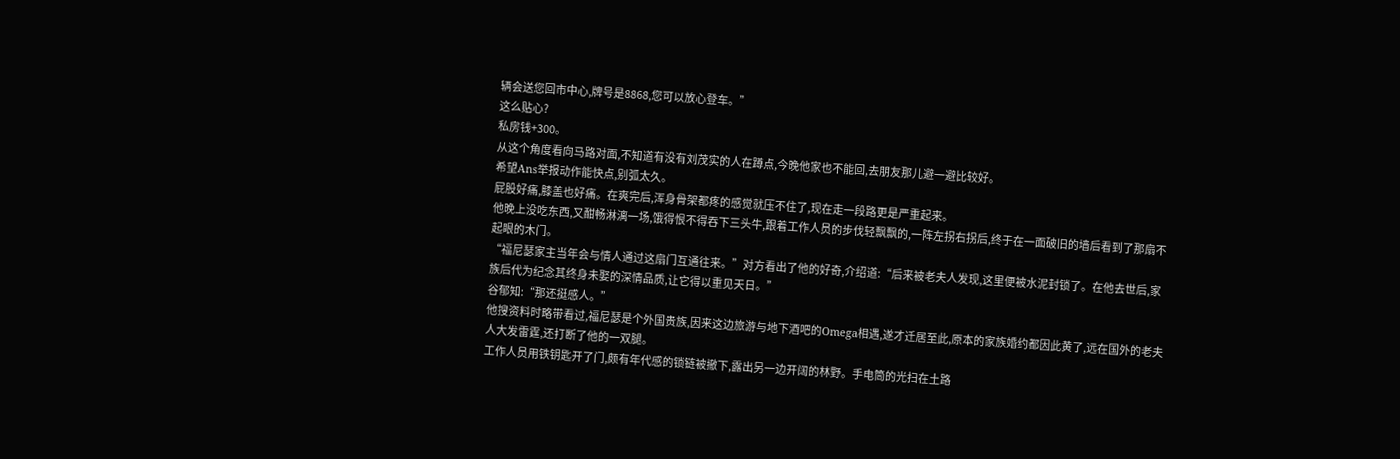辆会送您回市中心,牌号是8868,您可以放心登车。”
这么贴心?
私房钱+300。
从这个角度看向马路对面,不知道有没有刘茂实的人在蹲点,今晚他家也不能回,去朋友那儿避一避比较好。
希望Ans举报动作能快点,别弧太久。
屁股好痛,膝盖也好痛。在爽完后,浑身骨架都疼的感觉就压不住了,现在走一段路更是严重起来。
他晚上没吃东西,又酣畅淋漓一场,饿得恨不得吞下三头牛,跟着工作人员的步伐轻飘飘的,一阵左拐右拐后,终于在一面破旧的墙后看到了那扇不起眼的木门。
“福尼瑟家主当年会与情人通过这扇门互通往来。”对方看出了他的好奇,介绍道:“后来被老夫人发现,这里便被水泥封锁了。在他去世后,家族后代为纪念其终身未娶的深情品质,让它得以重见天日。”
谷郁知:“那还挺感人。”
他搜资料时略带看过,福尼瑟是个外国贵族,因来这边旅游与地下酒吧的Omega相遇,遂才迁居至此,原本的家族婚约都因此黄了,远在国外的老夫人大发雷霆,还打断了他的一双腿。
工作人员用铁钥匙开了门,颇有年代感的锁链被撤下,露出另一边开阔的林野。手电筒的光扫在土路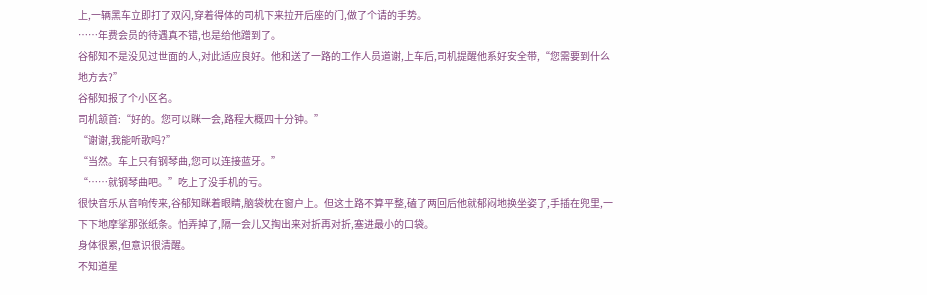上,一辆黑车立即打了双闪,穿着得体的司机下来拉开后座的门,做了个请的手势。
……年费会员的待遇真不错,也是给他蹭到了。
谷郁知不是没见过世面的人,对此适应良好。他和送了一路的工作人员道谢,上车后,司机提醒他系好安全带,“您需要到什么地方去?”
谷郁知报了个小区名。
司机颔首:“好的。您可以眯一会,路程大概四十分钟。”
“谢谢,我能听歌吗?”
“当然。车上只有钢琴曲,您可以连接蓝牙。”
“……就钢琴曲吧。”吃上了没手机的亏。
很快音乐从音响传来,谷郁知眯着眼睛,脑袋枕在窗户上。但这土路不算平整,磕了两回后他就郁闷地换坐姿了,手插在兜里,一下下地摩挲那张纸条。怕弄掉了,隔一会儿又掏出来对折再对折,塞进最小的口袋。
身体很累,但意识很清醒。
不知道星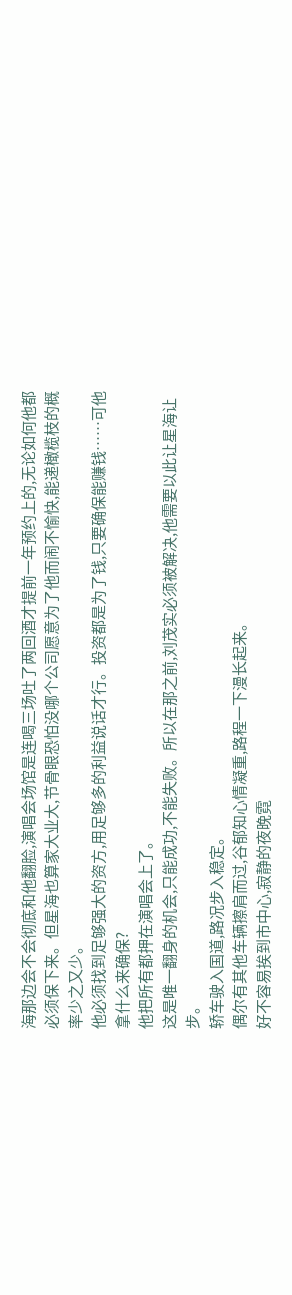海那边会不会彻底和他翻脸,演唱会场馆是连喝三场吐了两回酒才提前一年预约上的,无论如何他都必须保下来。但星海也算家大业大,节骨眼恐怕没哪个公司愿意为了他而闹不愉快,能递橄榄枝的概率少之又少。
他必须找到足够强大的资方,用足够多的利益说话才行。投资都是为了钱,只要确保能赚钱……可他拿什么来确保?
他把所有都押在演唱会上了。
这是唯一翻身的机会,只能成功,不能失败。所以在那之前,刘茂实必须被解决,他需要以此让星海让步。
轿车驶入国道,路况步入稳定。
偶尔有其他车辆擦肩而过,谷郁知心情凝重,路程一下漫长起来。
好不容易挨到市中心,寂静的夜晚霓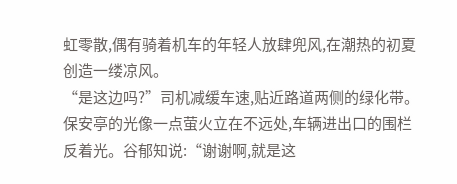虹零散,偶有骑着机车的年轻人放肆兜风,在潮热的初夏创造一缕凉风。
“是这边吗?”司机减缓车速,贴近路道两侧的绿化带。
保安亭的光像一点萤火立在不远处,车辆进出口的围栏反着光。谷郁知说:“谢谢啊,就是这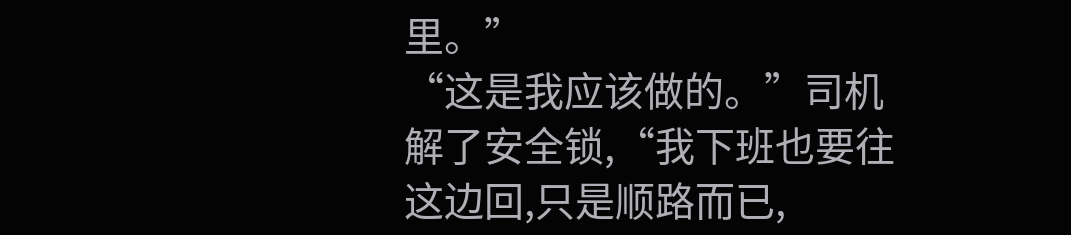里。”
“这是我应该做的。”司机解了安全锁,“我下班也要往这边回,只是顺路而已,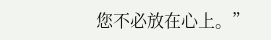您不必放在心上。”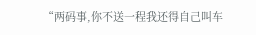“两码事,你不送一程我还得自己叫车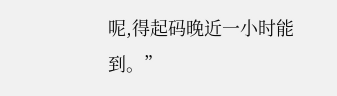呢,得起码晚近一小时能到。”